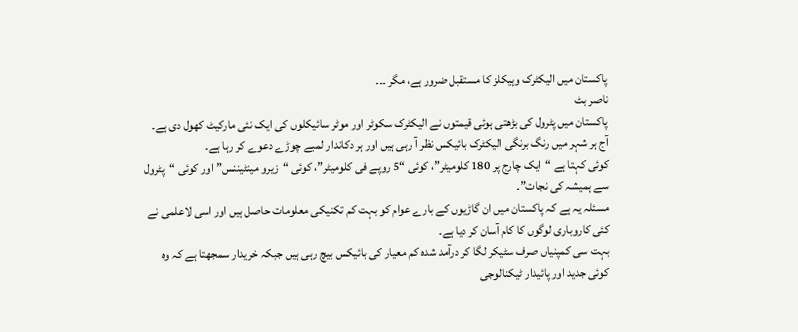پاکستان میں الیکٹرک وہیکلز کا مستقبل ضرور ہے، مگر ۔۔۔
ناصر بٹ
پاکستان میں پٹرول کی بڑھتی ہوئی قیمتوں نے الیکٹرک سکوٹر اور موٹر سائیکلوں کی ایک نئی مارکیٹ کھول دی ہے۔ آج ہر شہر میں رنگ برنگی الیکٹرک بائیکس نظر آ رہی ہیں اور ہر دکاندار لمبے چوڑے دعوے کر رہا ہے۔
کوئی کہتا ہے “ایک چارج پر 180 کلومیٹر”، کوئی “5 روپے فی کلومیٹر”، کوئی “زیرو مینٹیننس” اور کوئی “پٹرول سے ہمیشہ کی نجات”۔
مسئلہ یہ ہے کہ پاکستان میں ان گاڑیوں کے بارے عوام کو بہت کم تکنیکی معلومات حاصل ہیں اور اسی لاعلمی نے کئی کاروباری لوگوں کا کام آسان کر دیا ہے۔
بہت سی کمپنیاں صرف سٹیکر لگا کر درآمد شدہ کم معیار کی بائیکس بیچ رہی ہیں جبکہ خریدار سمجھتا ہے کہ وہ کوئی جدید اور پائیدار ٹیکنالوجی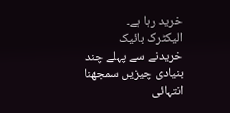خرید رہا ہے۔
الیکٹرک بائیک خریدنے سے پہلے چند بنیادی چیزیں سمجھنا انتہائی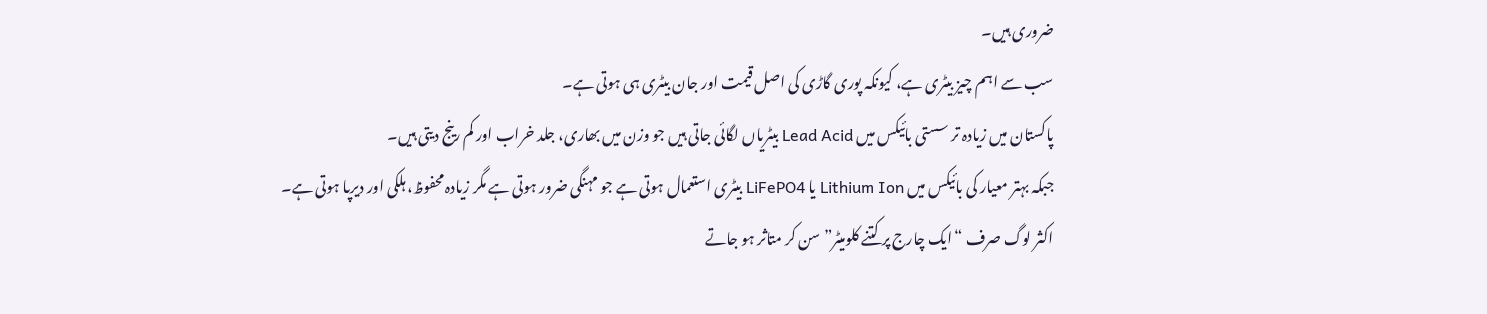ضروری ہیں۔
سب سے اہم چیز بیٹری ہے، کیونکہ پوری گاڑی کی اصل قیمت اور جان بیٹری ہی ہوتی ہے۔
پاکستان میں زیادہ تر سستی بائیکس میں Lead Acid بیٹریاں لگائی جاتی ہیں جو وزن میں بھاری، جلد خراب اور کم رینج دیتی ہیں۔
جبکہ بہتر معیار کی بائیکس میں Lithium Ion یا LiFePO4 بیٹری استعمال ہوتی ہے جو مہنگی ضرور ہوتی ہے مگر زیادہ محفوظ، ہلکی اور دیرپا ہوتی ہے۔
اکثر لوگ صرف “ایک چارج پر کتنے کلومیٹر” سن کر متاثر ہو جاتے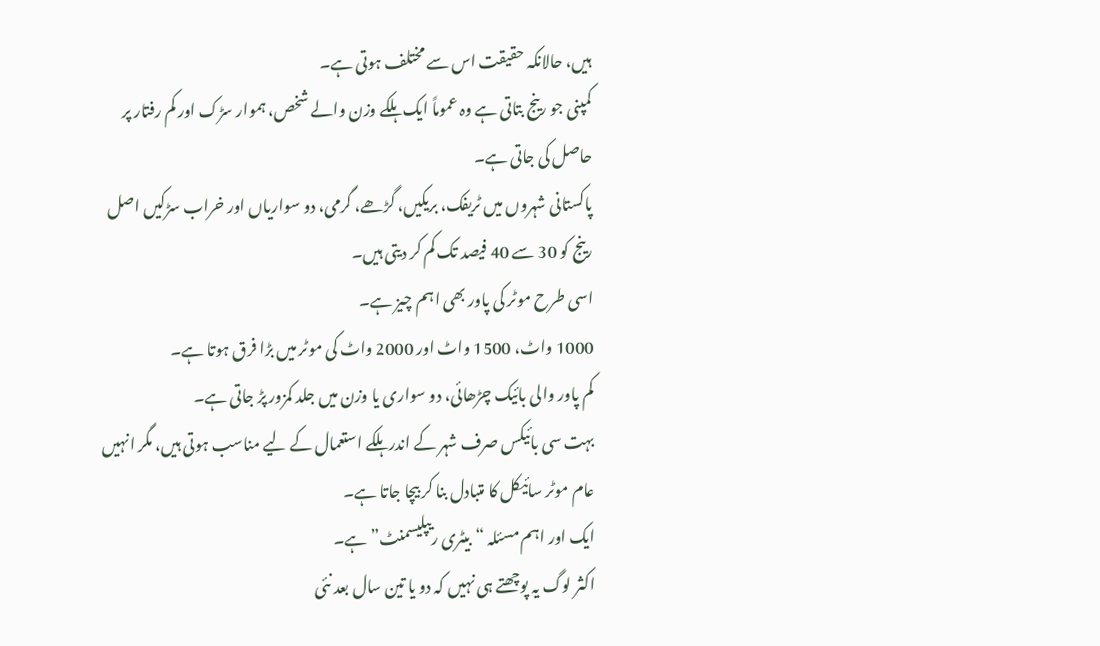ہیں، حالانکہ حقیقت اس سے مختلف ہوتی ہے۔
کمپنی جو رینج بتاتی ہے وہ عموماً ایک ہلکے وزن والے شخص، ہموار سڑک اور کم رفتار پر حاصل کی جاتی ہے۔
پاکستانی شہروں میں ٹریفک، بریکیں، گڑھے، گرمی، دو سواریاں اور خراب سڑکیں اصل رینج کو 30 سے 40 فیصد تک کم کر دیتی ہیں۔
اسی طرح موٹر کی پاور بھی اہم چیز ہے۔
1000 واٹ، 1500 واٹ اور 2000 واٹ کی موٹر میں بڑا فرق ہوتا ہے۔
کم پاور والی بائیک چڑھائی، دو سواری یا وزن میں جلد کمزور پڑ جاتی ہے۔
بہت سی بائیکس صرف شہر کے اندر ہلکے استعمال کے لیے مناسب ہوتی ہیں، مگر انہیں عام موٹر سائیکل کا متبادل بنا کر بیچا جاتا ہے۔
ایک اور اہم مسئلہ “بیٹری ریپلیسمنٹ” ہے۔
اکثر لوگ یہ پوچھتے ہی نہیں کہ دو یا تین سال بعد نئی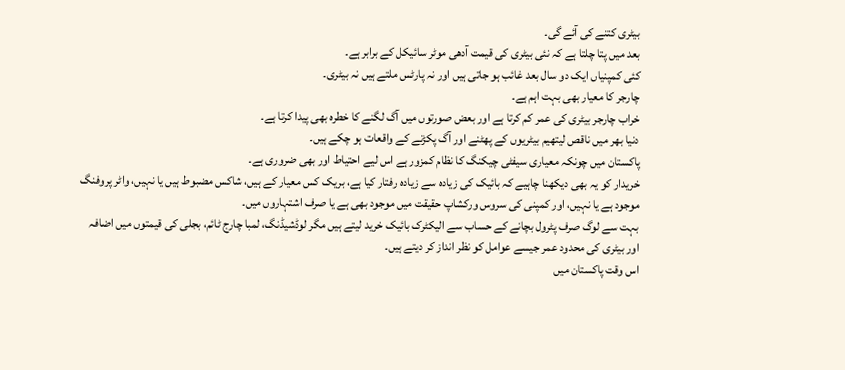بیٹری کتنے کی آئے گی۔
بعد میں پتا چلتا ہے کہ نئی بیٹری کی قیمت آدھی موٹر سائیکل کے برابر ہے۔
کئی کمپنیاں ایک دو سال بعد غائب ہو جاتی ہیں اور نہ پارٹس ملتے ہیں نہ بیٹری۔
چارجر کا معیار بھی بہت اہم ہے۔
خراب چارجر بیٹری کی عمر کم کرتا ہے اور بعض صورتوں میں آگ لگنے کا خطرہ بھی پیدا کرتا ہے۔
دنیا بھر میں ناقص لیتھیم بیٹریوں کے پھٹنے اور آگ پکڑنے کے واقعات ہو چکے ہیں۔
پاکستان میں چونکہ معیاری سیفٹی چیکنگ کا نظام کمزور ہے اس لیے احتیاط اور بھی ضروری ہے۔
خریدار کو یہ بھی دیکھنا چاہیے کہ بائیک کی زیادہ سے زیادہ رفتار کیا ہے، بریک کس معیار کے ہیں، شاکس مضبوط ہیں یا نہیں، واٹر پروفنگ موجود ہے یا نہیں، اور کمپنی کی سروس ورکشاپ حقیقت میں موجود بھی ہے یا صرف اشتہاروں میں۔
بہت سے لوگ صرف پٹرول بچانے کے حساب سے الیکٹرک بائیک خرید لیتے ہیں مگر لوڈشیڈنگ، لمبا چارج ٹائم، بجلی کی قیمتوں میں اضافہ اور بیٹری کی محدود عمر جیسے عوامل کو نظر انداز کر دیتے ہیں۔
اس وقت پاکستان میں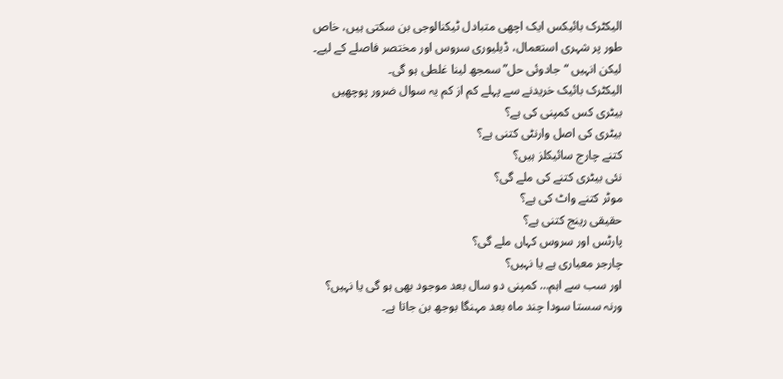الیکٹرک بائیکس ایک اچھی متبادل ٹیکنالوجی بن سکتی ہیں، خاص طور پر شہری استعمال، ڈیلیوری سروس اور مختصر فاصلے کے لیے۔
لیکن انہیں “جادوئی حل” سمجھ لینا غلطی ہو گی۔
الیکٹرک بائیک خریدنے سے پہلے کم از کم یہ سوال ضرور پوچھیں
بیٹری کس کمپنی کی ہے؟
بیٹری کی اصل وارنٹی کتنی ہے؟
کتنے چارج سائیکلز ہیں؟
نئی بیٹری کتنے کی ملے گی؟
موٹر کتنے واٹ کی ہے؟
حقیقی رینج کتنی ہے؟
پارٹس اور سروس کہاں ملے گی؟
چارجر معیاری ہے یا نہیں؟
اور سب سے اہم… کمپنی دو سال بعد موجود بھی ہو گی یا نہیں؟
ورنہ سستا سودا چند ماہ بعد مہنگا بوجھ بن جاتا ہے۔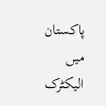پاکستان میں الیکٹرک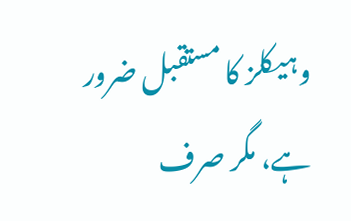وہیکلز کا مستقبل ضرور ہے، مگر صرف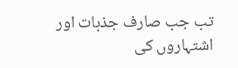تب جب صارف جذبات اور اشتہاروں کی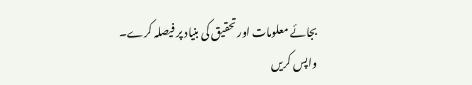بجائے معلومات اور تحقیق کی بنیاد پر فیصلہ کرے۔
واپس کریں